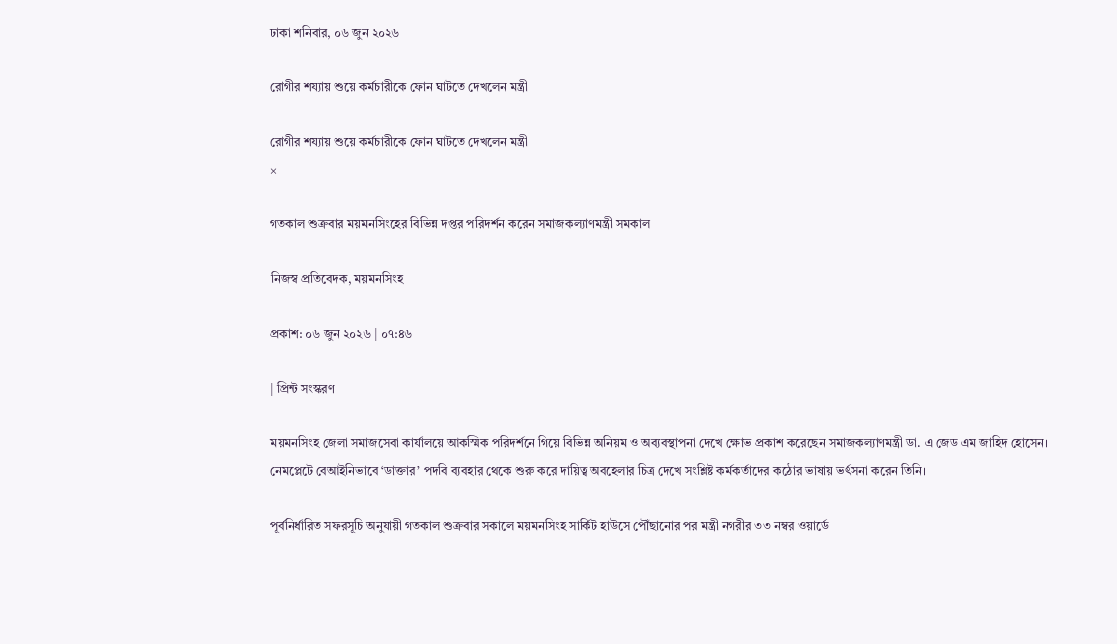ঢাকা শনিবার, ০৬ জুন ২০২৬

রোগীর শয্যায় শুয়ে কর্মচারীকে ফোন ঘাটতে দেখলেন মন্ত্রী

রোগীর শয্যায় শুয়ে কর্মচারীকে ফোন ঘাটতে দেখলেন মন্ত্রী
×

গতকাল শুক্রবার ময়মনসিংহের বিভিন্ন দপ্তর পরিদর্শন করেন সমাজকল্যাণমন্ত্রী সমকাল

নিজস্ব প্রতিবেদক, ময়মনসিংহ

প্রকাশ: ০৬ জুন ২০২৬ | ০৭:৪৬

| প্রিন্ট সংস্করণ

ময়মনসিংহ জেলা সমাজসেবা কার্যালয়ে আকস্মিক পরিদর্শনে গিয়ে বিভিন্ন অনিয়ম ও অব্যবস্থাপনা দেখে ক্ষোভ প্রকাশ করেছেন সমাজকল্যাণমন্ত্রী ডা. এ জেড এম জাহিদ হোসেন। নেমপ্লেটে বেআইনিভাবে ‘ডাক্তার’ পদবি ব্যবহার থেকে শুরু করে দায়িত্ব অবহেলার চিত্র দেখে সংশ্লিষ্ট কর্মকর্তাদের কঠোর ভাষায় ভর্ৎসনা করেন তিনি।

পূর্বনির্ধারিত সফরসূচি অনুযায়ী গতকাল শুক্রবার সকালে ময়মনসিংহ সার্কিট হাউসে পৌঁছানোর পর মন্ত্রী নগরীর ৩৩ নম্বর ওয়ার্ডে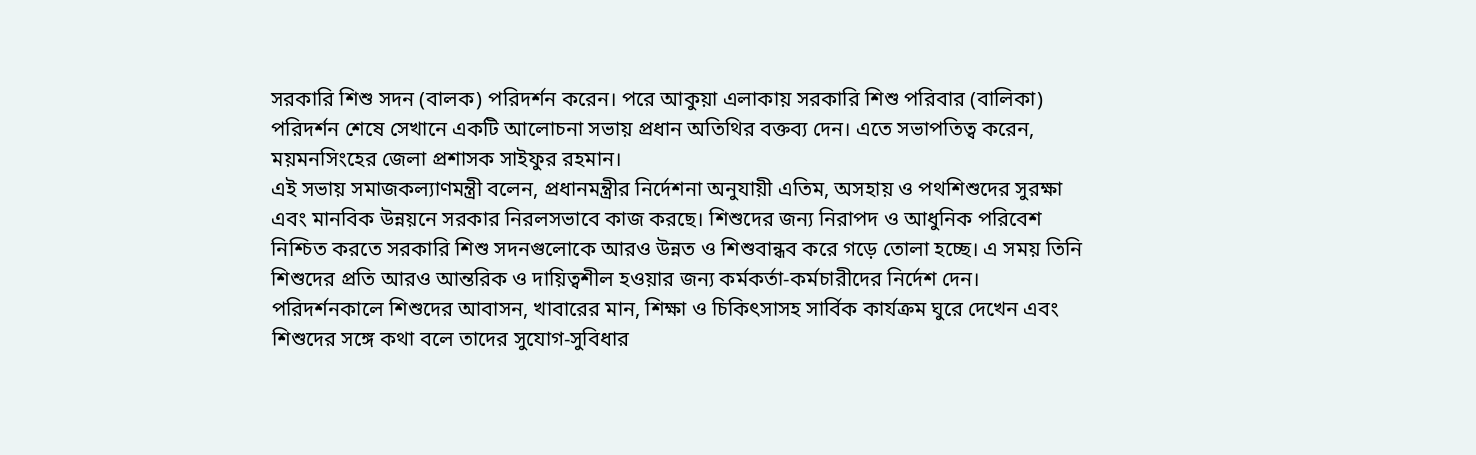সরকারি শিশু সদন (বালক) পরিদর্শন করেন। পরে আকুয়া এলাকায় সরকারি শিশু পরিবার (বালিকা) পরিদর্শন শেষে সেখানে একটি আলোচনা সভায় প্রধান অতিথির বক্তব্য দেন। এতে সভাপতিত্ব করেন, ময়মনসিংহের জেলা প্রশাসক সাইফুর রহমান।
এই সভায় সমাজকল্যাণমন্ত্রী বলেন, প্রধানমন্ত্রীর নির্দেশনা অনুযায়ী এতিম, অসহায় ও পথশিশুদের সুরক্ষা এবং মানবিক উন্নয়নে সরকার নিরলসভাবে কাজ করছে। শিশুদের জন্য নিরাপদ ও আধুনিক পরিবেশ নিশ্চিত করতে সরকারি শিশু সদনগুলোকে আরও উন্নত ও শিশুবান্ধব করে গড়ে তোলা হচ্ছে। এ সময় তিনি শিশুদের প্রতি আরও আন্তরিক ও দায়িত্বশীল হওয়ার জন্য কর্মকর্তা-কর্মচারীদের নির্দেশ দেন। পরিদর্শনকালে শিশুদের আবাসন, খাবারের মান, শিক্ষা ও চিকিৎসাসহ সার্বিক কার্যক্রম ঘুরে দেখেন এবং শিশুদের সঙ্গে কথা বলে তাদের সুযোগ-সুবিধার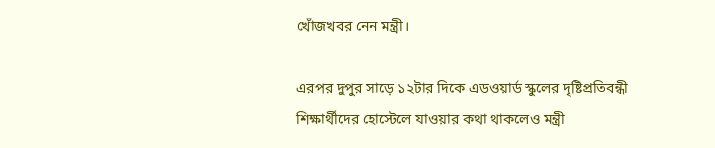খোঁজখবর নেন মন্ত্রী।

এরপর দুপুর সাড়ে ১২টার দিকে এডওয়ার্ড স্কুলের দৃষ্টিপ্রতিবন্ধী শিক্ষার্থীদের হোস্টেলে যাওয়ার কথা থাকলেও মন্ত্রী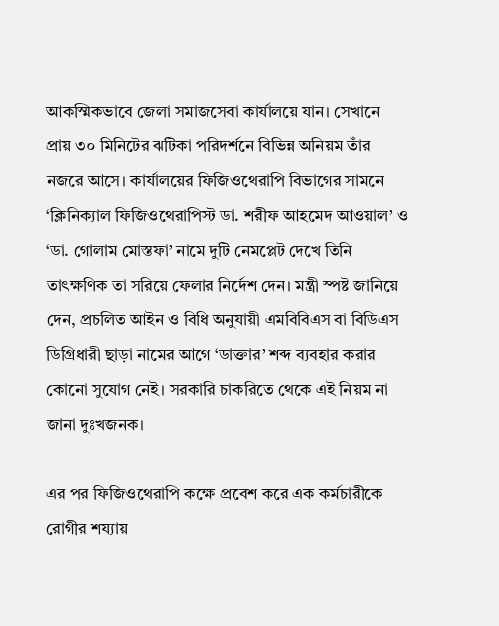আকস্মিকভাবে জেলা সমাজসেবা কার্যালয়ে যান। সেখানে প্রায় ৩০ মিনিটের ঝটিকা পরিদর্শনে বিভিন্ন অনিয়ম তাঁর নজরে আসে। কার্যালয়ের ফিজিওথেরাপি বিভাগের সামনে ‘ক্লিনিক্যাল ফিজিওথেরাপিস্ট ডা. শরীফ আহমেদ আওয়াল’ ও ‘ডা. গোলাম মোস্তফা’ নামে দুটি নেমপ্লেট দেখে তিনি তাৎক্ষণিক তা সরিয়ে ফেলার নির্দেশ দেন। মন্ত্রী স্পষ্ট জানিয়ে দেন, প্রচলিত আইন ও বিধি অনুযায়ী এমবিবিএস বা বিডিএস ডিগ্রিধারী ছাড়া নামের আগে ‘ডাক্তার’ শব্দ ব্যবহার করার কোনো সুযোগ নেই। সরকারি চাকরিতে থেকে এই নিয়ম না জানা দুঃখজনক।

এর পর ফিজিওথেরাপি কক্ষে প্রবেশ করে এক কর্মচারীকে রোগীর শয্যায়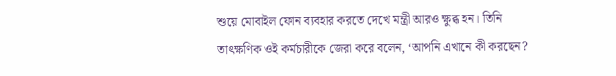শুয়ে মোবাইল ফোন ব্যবহার করতে দেখে মন্ত্রী আরও ক্ষুব্ধ হন। তিনি তাৎক্ষণিক ওই কর্মচারীকে জেরা করে বলেন, ‘আপনি এখানে কী করছেন?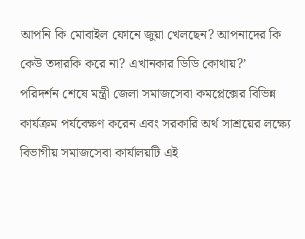আপনি কি মোবাইল ফোনে জুয়া খেলছেন? আপনাদের কি কেউ তদারকি করে না? এখানকার ডিডি কোথায়?’
পরিদর্শন শেষে মন্ত্রী জেলা সমাজসেবা কমপ্লেক্সের বিভিন্ন কার্যক্রম পর্যবেক্ষণ করেন এবং সরকারি অর্থ সাশ্রয়ের লক্ষ্যে বিভাগীয় সমাজসেবা কার্যালয়টি এই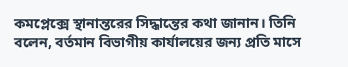কমপ্লেক্সে স্থানান্তরের সিদ্ধান্তের কথা জানান। তিনি বলেন, বর্তমান বিভাগীয় কার্যালয়ের জন্য প্রতি মাসে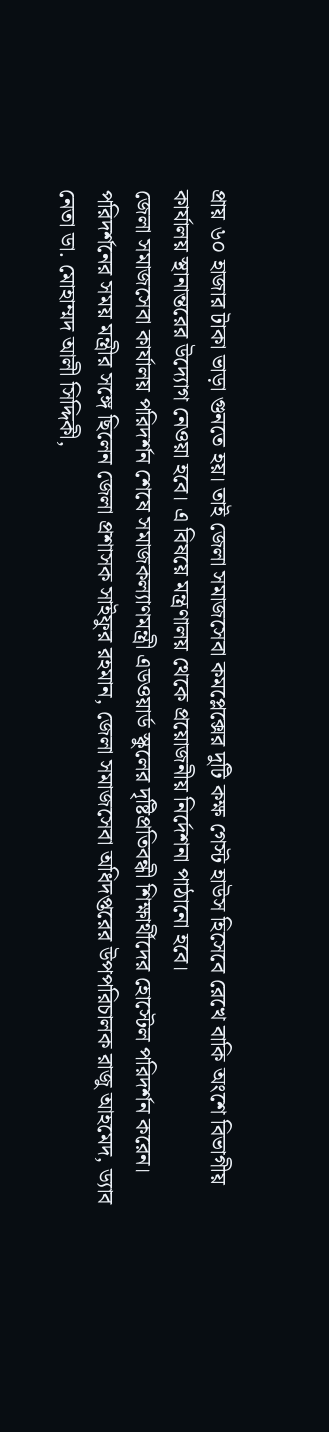প্রায় ৬০ হাজার টাকা ভাড়া গুনতে হয়। তাই জেলা সমাজসেবা কমপ্লেক্সের দুটি কক্ষ গেস্ট হাউস হিসেবে রেখে বাকি অংশে বিভাগীয় কার্যালয় স্থানান্তরের উদ্যোগ নেওয়া হবে। এ বিষয়ে মন্ত্রণালয় থেকে প্রয়োজনীয় নির্দেশনা পাঠানো হবে।
জেলা সমাজসেবা কার্যালয় পরিদর্শন শেষে সমাজকল্যাণমন্ত্রী এডওয়ার্ড স্কুলের দৃষ্টিপ্রতিবন্ধী শিক্ষার্থীদের হোস্টেল পরিদর্শন করেন। পরিদর্শনের সময় মন্ত্রীর সঙ্গে ছিলেন জেলা প্রশাসক সাইফুর রহমান, জেলা সমাজসেবা অধিদপ্তরের উপপরিচালক রাজু আহমেদ, ড্যাব নেতা ডা. মোহাম্মদ আলী সিদ্দিকী,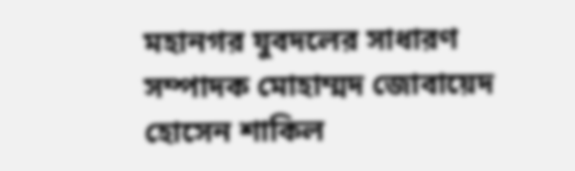মহানগর যুবদলের সাধারণ সম্পাদক মোহাম্মদ জোবায়েদ হোসেন শাকিল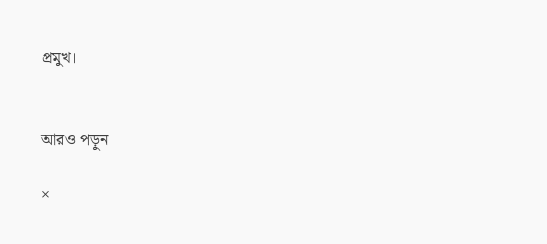প্রমুখ।


আরও পড়ুন

×